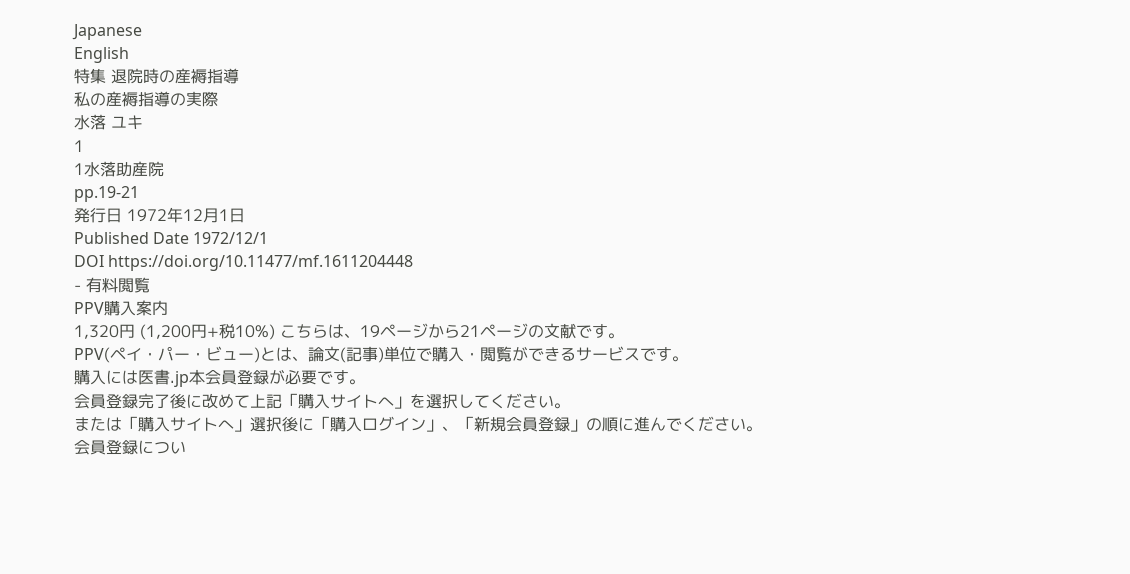Japanese
English
特集 退院時の産褥指導
私の産褥指導の実際
水落 ユキ
1
1水落助産院
pp.19-21
発行日 1972年12月1日
Published Date 1972/12/1
DOI https://doi.org/10.11477/mf.1611204448
- 有料閲覧
PPV購入案内
1,320円 (1,200円+税10%) こちらは、19ページから21ページの文献です。
PPV(ペイ・パー・ビュー)とは、論文(記事)単位で購入・閲覧ができるサービスです。
購入には医書.jp本会員登録が必要です。
会員登録完了後に改めて上記「購入サイトへ」を選択してください。
または「購入サイトへ」選択後に「購入ログイン」、「新規会員登録」の順に進んでください。
会員登録につい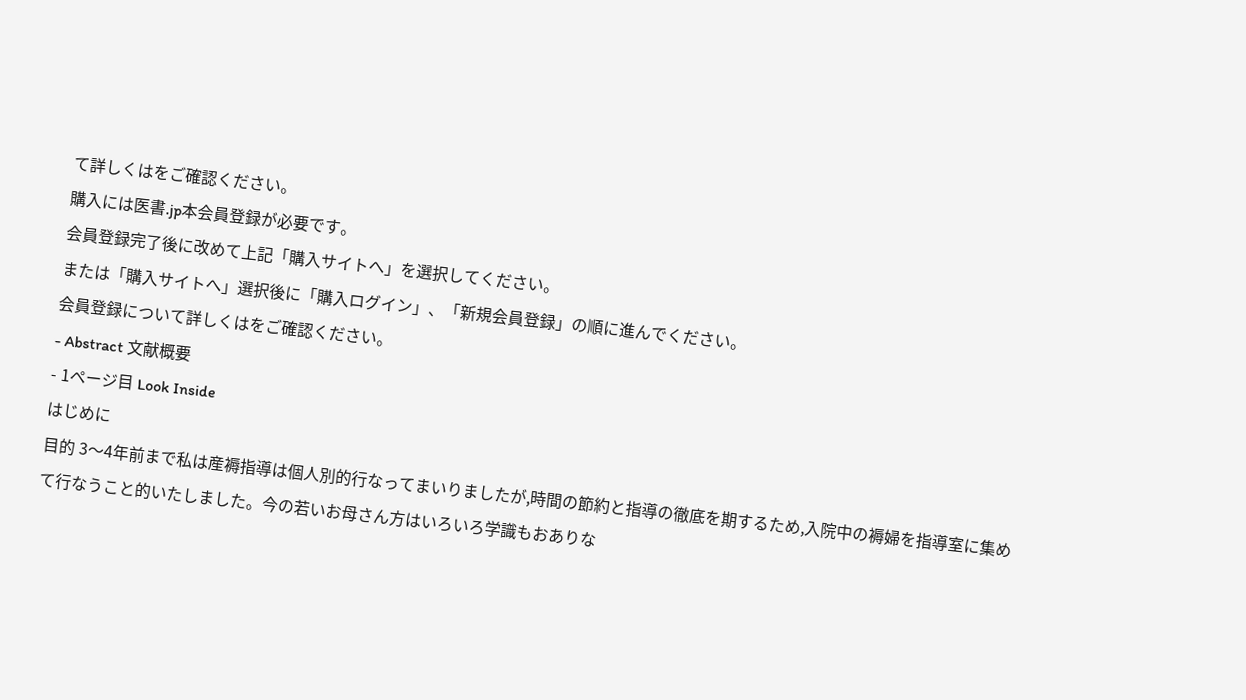て詳しくはをご確認ください。
購入には医書.jp本会員登録が必要です。
会員登録完了後に改めて上記「購入サイトへ」を選択してください。
または「購入サイトへ」選択後に「購入ログイン」、「新規会員登録」の順に進んでください。
会員登録について詳しくはをご確認ください。
- Abstract 文献概要
- 1ページ目 Look Inside
はじめに
目的 3〜4年前まで私は産褥指導は個人別的行なってまいりましたが,時間の節約と指導の徹底を期するため,入院中の褥婦を指導室に集めて行なうこと的いたしました。今の若いお母さん方はいろいろ学識もおありな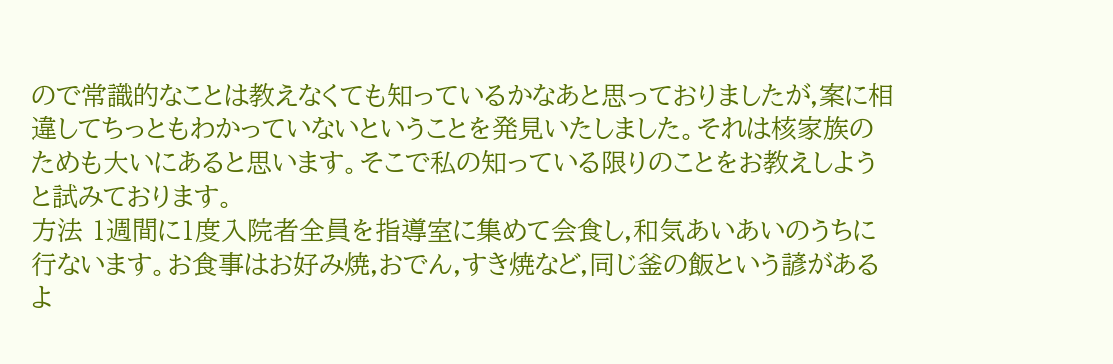ので常識的なことは教えなくても知っているかなあと思っておりましたが,案に相違してちっともわかっていないということを発見いたしました。それは核家族のためも大いにあると思います。そこで私の知っている限りのことをお教えしようと試みております。
方法 1週間に1度入院者全員を指導室に集めて会食し,和気あいあいのうちに行ないます。お食事はお好み焼,おでん,すき焼など,同じ釜の飯という諺があるよ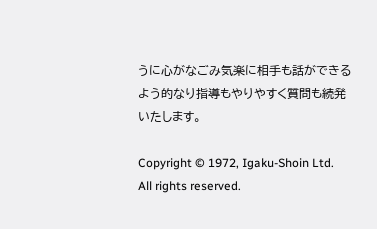うに心がなごみ気楽に相手も話ができるよう的なり指導もやりやすく質問も続発いたします。

Copyright © 1972, Igaku-Shoin Ltd. All rights reserved.